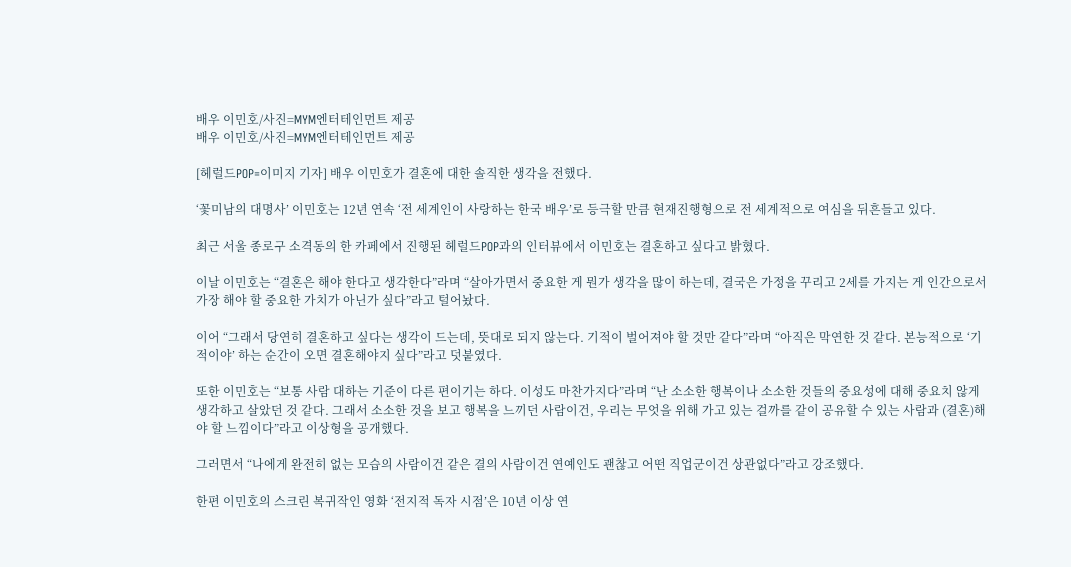배우 이민호/사진=MYM엔터테인먼트 제공
배우 이민호/사진=MYM엔터테인먼트 제공

[헤럴드POP=이미지 기자] 배우 이민호가 결혼에 대한 솔직한 생각을 전했다.

‘꽃미남의 대명사’ 이민호는 12년 연속 ‘전 세계인이 사랑하는 한국 배우’로 등극할 만큼 현재진행형으로 전 세계적으로 여심을 뒤흔들고 있다.

최근 서울 종로구 소격동의 한 카페에서 진행된 헤럴드POP과의 인터뷰에서 이민호는 결혼하고 싶다고 밝혔다.

이날 이민호는 “결혼은 해야 한다고 생각한다”라며 “살아가면서 중요한 게 뭔가 생각을 많이 하는데, 결국은 가정을 꾸리고 2세를 가지는 게 인간으로서 가장 해야 할 중요한 가치가 아닌가 싶다”라고 털어놨다.

이어 “그래서 당연히 결혼하고 싶다는 생각이 드는데, 뜻대로 되지 않는다. 기적이 벌어져야 할 것만 같다”라며 “아직은 막연한 것 같다. 본능적으로 ‘기적이야’ 하는 순간이 오면 결혼해야지 싶다”라고 덧붙였다.

또한 이민호는 “보통 사람 대하는 기준이 다른 편이기는 하다. 이성도 마찬가지다”라며 “난 소소한 행복이나 소소한 것들의 중요성에 대해 중요치 않게 생각하고 살았던 것 같다. 그래서 소소한 것을 보고 행복을 느끼던 사람이건, 우리는 무엇을 위해 가고 있는 걸까를 같이 공유할 수 있는 사람과 (결혼)해야 할 느낌이다”라고 이상형을 공개했다.

그러면서 “나에게 완전히 없는 모습의 사람이건 같은 결의 사람이건 연예인도 괜찮고 어떤 직업군이건 상관없다”라고 강조했다.

한편 이민호의 스크린 복귀작인 영화 ‘전지적 독자 시점’은 10년 이상 연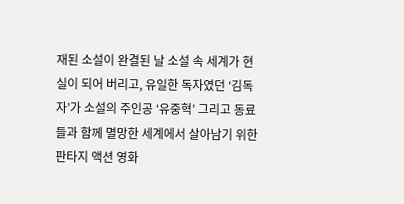재된 소설이 완결된 날 소설 속 세계가 현실이 되어 버리고, 유일한 독자였던 ‘김독자’가 소설의 주인공 ‘유중혁’ 그리고 동료들과 함께 멸망한 세계에서 살아남기 위한 판타지 액션 영화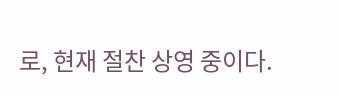로, 현재 절찬 상영 중이다.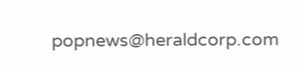popnews@heraldcorp.com